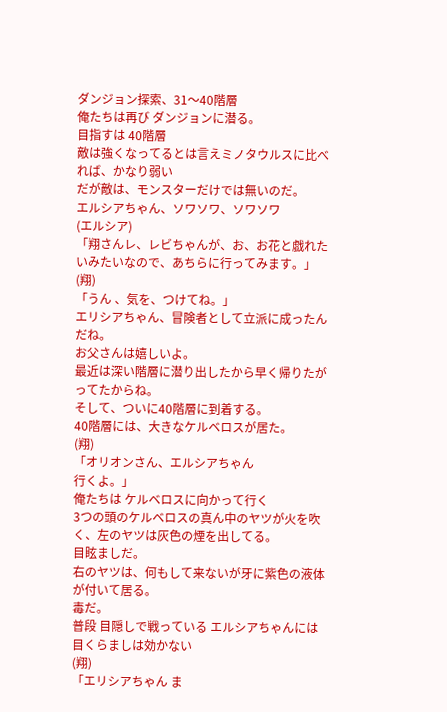ダンジョン探索、31〜40階層
俺たちは再び ダンジョンに潜る。
目指すは 40階層
敵は強くなってるとは言えミノタウルスに比べれば、かなり弱い
だが敵は、モンスターだけでは無いのだ。
エルシアちゃん、ソワソワ、ソワソワ
(エルシア)
「翔さんレ、レビちゃんが、お、お花と戯れたいみたいなので、あちらに行ってみます。」
(翔)
「うん 、気を、つけてね。」
エリシアちゃん、冒険者として立派に成ったんだね。
お父さんは嬉しいよ。
最近は深い階層に潜り出したから早く帰りたがってたからね。
そして、ついに40階層に到着する。
40階層には、大きなケルベロスが居た。
(翔)
「オリオンさん、エルシアちゃん
行くよ。」
俺たちは ケルベロスに向かって行く
3つの頭のケルベロスの真ん中のヤツが火を吹く、左のヤツは灰色の煙を出してる。
目眩ましだ。
右のヤツは、何もして来ないが牙に紫色の液体が付いて居る。
毒だ。
普段 目隠しで戦っている エルシアちゃんには 目くらましは効かない
(翔)
「エリシアちゃん ま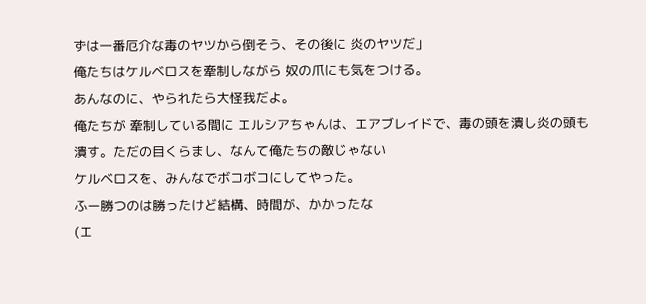ずは一番厄介な毒のヤツから倒そう、その後に 炎のヤツだ」
俺たちはケルベロスを牽制しながら 奴の爪にも気をつける。
あんなのに、やられたら大怪我だよ。
俺たちが 牽制している間に エルシアちゃんは、エアブレイドで、毒の頭を潰し炎の頭も潰す。ただの目くらまし、なんて俺たちの敵じゃない
ケルベロスを、みんなでボコボコにしてやった。
ふー勝つのは勝ったけど結構、時間が、かかったな
(エ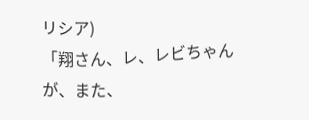リシア)
「翔さん、レ、レビちゃんが、また、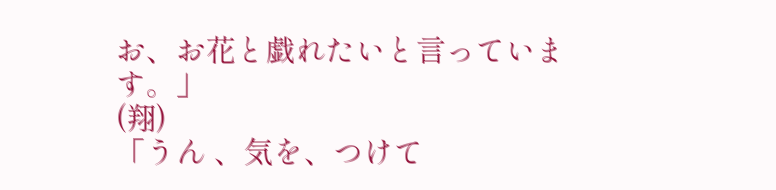お、お花と戯れたいと言っています。」
(翔)
「うん 、気を、つけて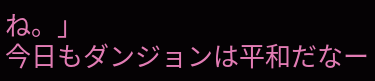ね。」
今日もダンジョンは平和だなー